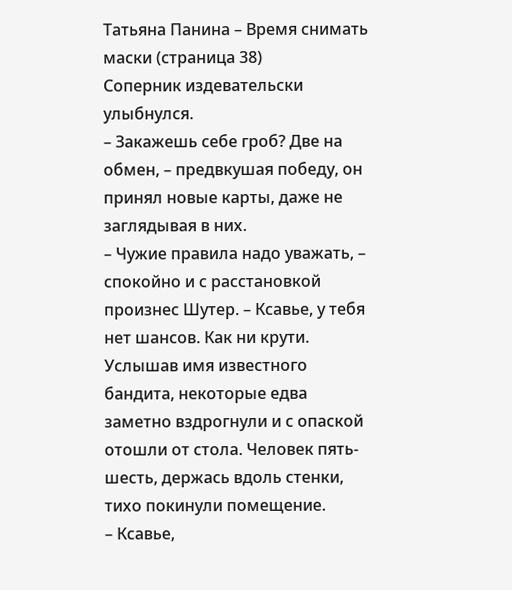Татьяна Панина – Время снимать маски (страница 38)
Соперник издевательски улыбнулся.
– Закажешь себе гроб? Две на обмен, – предвкушая победу, он принял новые карты, даже не заглядывая в них.
– Чужие правила надо уважать, – спокойно и с расстановкой произнес Шутер. – Ксавье, у тебя нет шансов. Как ни крути.
Услышав имя известного бандита, некоторые едва заметно вздрогнули и с опаской отошли от стола. Человек пять-шесть, держась вдоль стенки, тихо покинули помещение.
– Ксавье,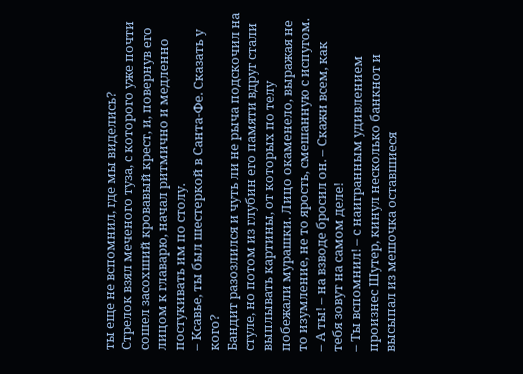ты еще не вспомнил, где мы виделись?
Стрелок взял меченого туза, с которого уже почти сошел засохший кровавый крест, и, повернув его лицом к главарю, начал ритмично и медленно постукивать им по столу.
– Ксавье, ты был шестеркой в Санта-Фе. Сказать у кого?
Бандит разозлился и чуть ли не рыча подскочил на стуле, но потом из глубин его памяти вдруг стали выплывать картины, от которых по телу побежали мурашки. Лицо окаменело, выражая не то изумление, не то ярость, смешанную с испугом.
– А ты! – на взводе бросил он. – Скажи всем, как тебя зовут на самом деле!
– Ты вспомнил! – с наигранным удивлением произнес Шутер, кинул несколько банкнот и высыпал из мешочка оставшиеся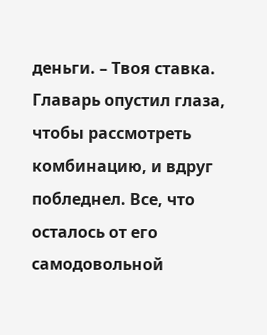деньги. – Твоя ставка.
Главарь опустил глаза, чтобы рассмотреть комбинацию, и вдруг побледнел. Все, что осталось от его самодовольной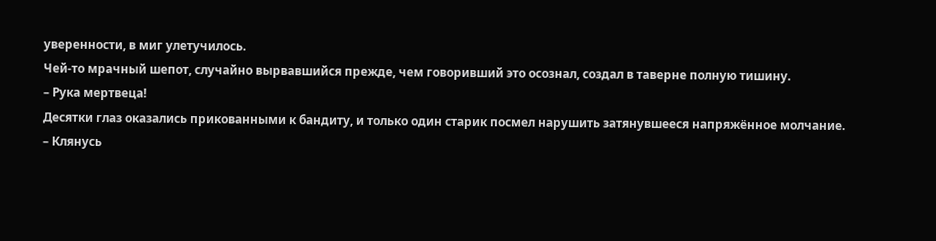уверенности, в миг улетучилось.
Чей-то мрачный шепот, случайно вырвавшийся прежде, чем говоривший это осознал, создал в таверне полную тишину.
– Рука мертвеца!
Десятки глаз оказались прикованными к бандиту, и только один старик посмел нарушить затянувшееся напряжённое молчание.
– Клянусь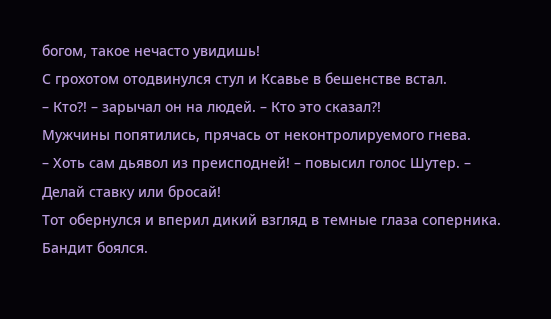богом, такое нечасто увидишь!
С грохотом отодвинулся стул и Ксавье в бешенстве встал.
– Кто?! – зарычал он на людей. – Кто это сказал?!
Мужчины попятились, прячась от неконтролируемого гнева.
– Хоть сам дьявол из преисподней! – повысил голос Шутер. – Делай ставку или бросай!
Тот обернулся и вперил дикий взгляд в темные глаза соперника. Бандит боялся.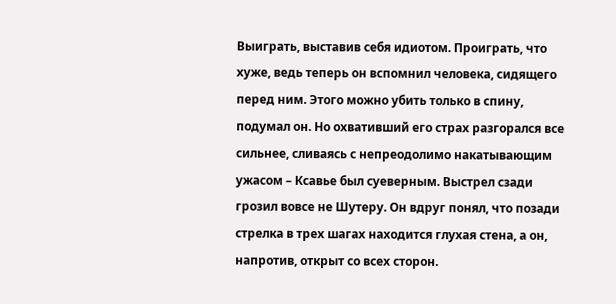Выиграть, выставив себя идиотом. Проиграть, что хуже, ведь теперь он вспомнил человека, сидящего перед ним. Этого можно убить только в спину, подумал он. Но охвативший его страх разгорался все сильнее, сливаясь с непреодолимо накатывающим ужасом – Ксавье был суеверным. Выстрел сзади грозил вовсе не Шутеру. Он вдруг понял, что позади стрелка в трех шагах находится глухая стена, а он, напротив, открыт со всех сторон.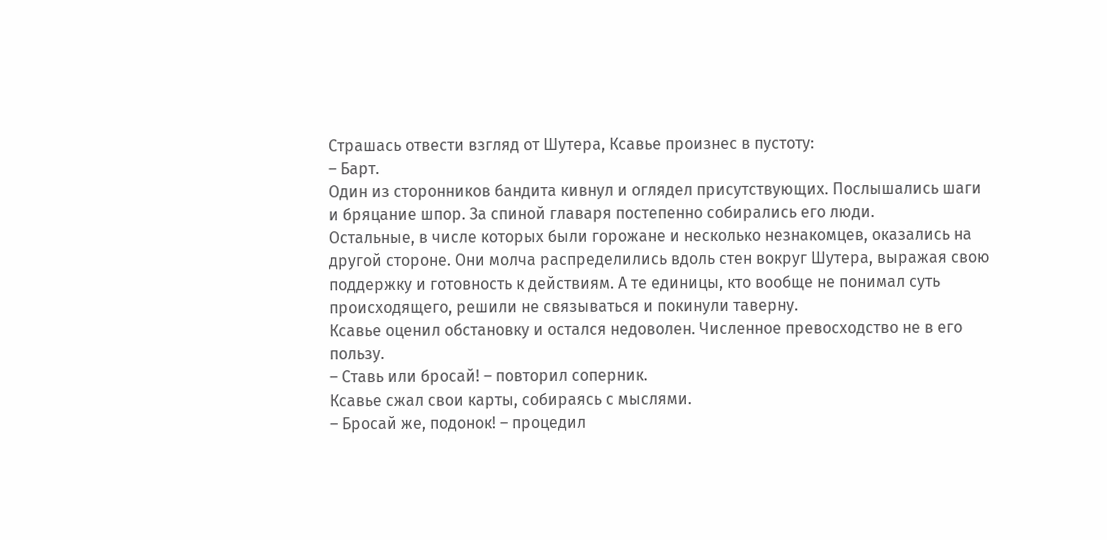Страшась отвести взгляд от Шутера, Ксавье произнес в пустоту:
– Барт.
Один из сторонников бандита кивнул и оглядел присутствующих. Послышались шаги и бряцание шпор. За спиной главаря постепенно собирались его люди.
Остальные, в числе которых были горожане и несколько незнакомцев, оказались на другой стороне. Они молча распределились вдоль стен вокруг Шутера, выражая свою поддержку и готовность к действиям. А те единицы, кто вообще не понимал суть происходящего, решили не связываться и покинули таверну.
Ксавье оценил обстановку и остался недоволен. Численное превосходство не в его пользу.
– Ставь или бросай! – повторил соперник.
Ксавье сжал свои карты, собираясь с мыслями.
– Бросай же, подонок! – процедил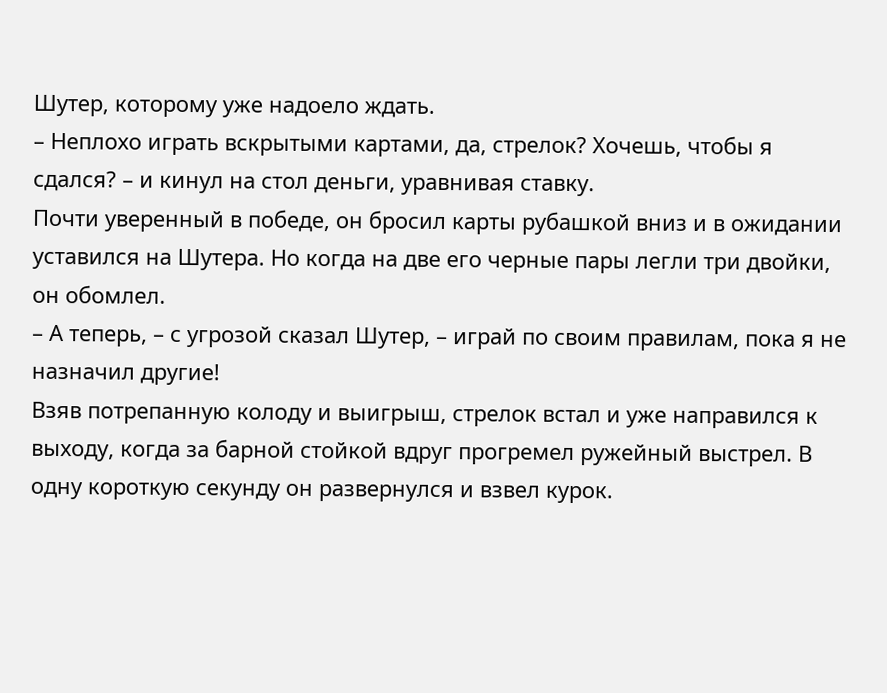Шутер, которому уже надоело ждать.
– Неплохо играть вскрытыми картами, да, стрелок? Хочешь, чтобы я сдался? – и кинул на стол деньги, уравнивая ставку.
Почти уверенный в победе, он бросил карты рубашкой вниз и в ожидании уставился на Шутера. Но когда на две его черные пары легли три двойки, он обомлел.
– А теперь, – с угрозой сказал Шутер, – играй по своим правилам, пока я не назначил другие!
Взяв потрепанную колоду и выигрыш, стрелок встал и уже направился к выходу, когда за барной стойкой вдруг прогремел ружейный выстрел. В одну короткую секунду он развернулся и взвел курок.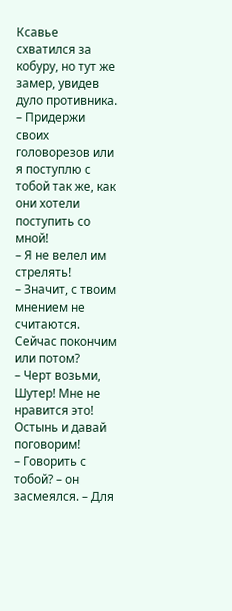Ксавье схватился за кобуру, но тут же замер, увидев дуло противника.
– Придержи своих головорезов или я поступлю с тобой так же, как они хотели поступить со мной!
– Я не велел им стрелять!
– Значит, с твоим мнением не считаются. Сейчас покончим или потом?
– Черт возьми, Шутер! Мне не нравится это! Остынь и давай поговорим!
– Говорить с тобой? – он засмеялся. – Для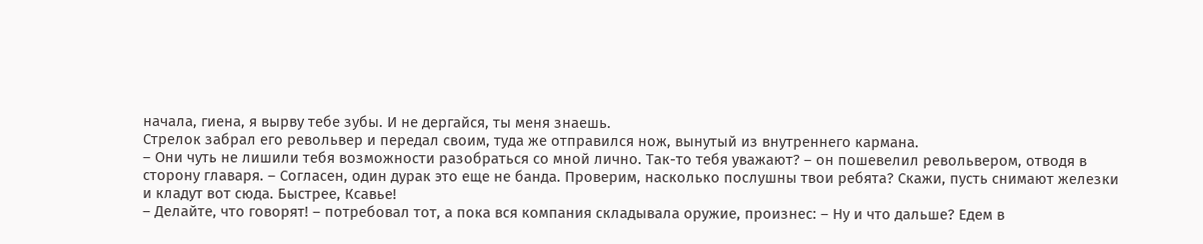начала, гиена, я вырву тебе зубы. И не дергайся, ты меня знаешь.
Стрелок забрал его револьвер и передал своим, туда же отправился нож, вынутый из внутреннего кармана.
– Они чуть не лишили тебя возможности разобраться со мной лично. Так-то тебя уважают? – он пошевелил револьвером, отводя в сторону главаря. – Согласен, один дурак это еще не банда. Проверим, насколько послушны твои ребята? Скажи, пусть снимают железки и кладут вот сюда. Быстрее, Ксавье!
– Делайте, что говорят! – потребовал тот, а пока вся компания складывала оружие, произнес: – Ну и что дальше? Едем в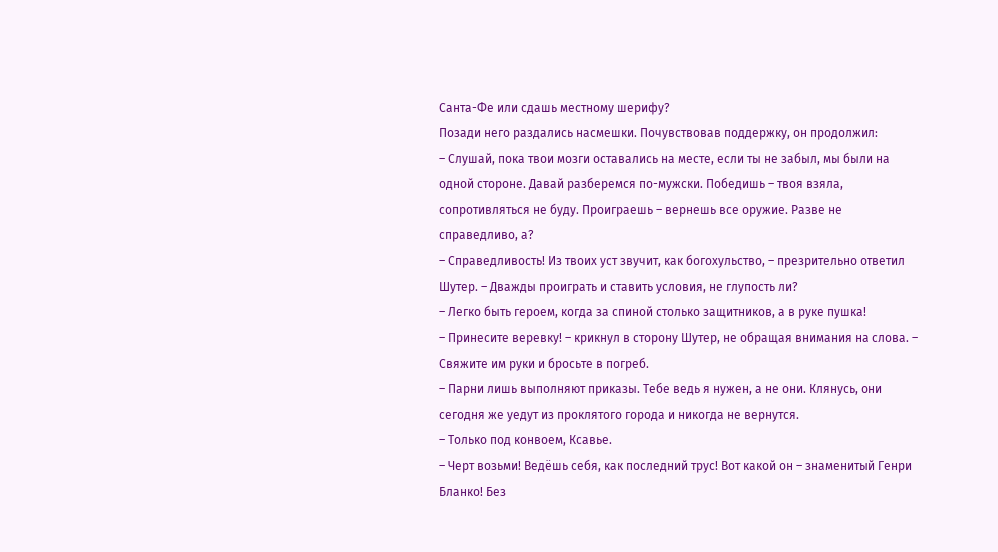Санта-Фе или сдашь местному шерифу?
Позади него раздались насмешки. Почувствовав поддержку, он продолжил:
– Слушай, пока твои мозги оставались на месте, если ты не забыл, мы были на одной стороне. Давай разберемся по-мужски. Победишь – твоя взяла, сопротивляться не буду. Проиграешь – вернешь все оружие. Разве не справедливо, а?
– Справедливость! Из твоих уст звучит, как богохульство, – презрительно ответил Шутер. – Дважды проиграть и ставить условия, не глупость ли?
– Легко быть героем, когда за спиной столько защитников, а в руке пушка!
– Принесите веревку! – крикнул в сторону Шутер, не обращая внимания на слова. – Свяжите им руки и бросьте в погреб.
– Парни лишь выполняют приказы. Тебе ведь я нужен, а не они. Клянусь, они сегодня же уедут из проклятого города и никогда не вернутся.
– Только под конвоем, Ксавье.
– Черт возьми! Ведёшь себя, как последний трус! Вот какой он – знаменитый Генри Бланко! Без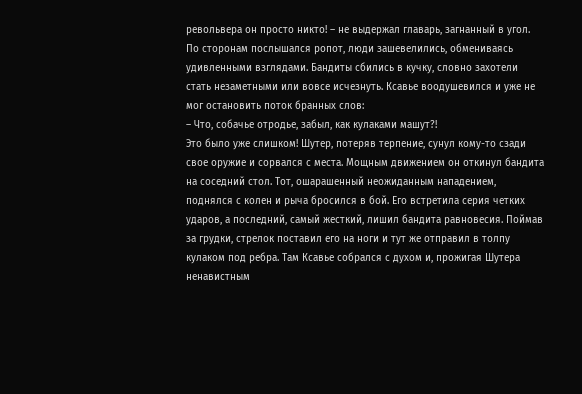револьвера он просто никто! – не выдержал главарь, загнанный в угол.
По сторонам послышался ропот, люди зашевелились, обмениваясь удивленными взглядами. Бандиты сбились в кучку, словно захотели стать незаметными или вовсе исчезнуть. Ксавье воодушевился и уже не мог остановить поток бранных слов:
– Что, собачье отродье, забыл, как кулаками машут?!
Это было уже слишком! Шутер, потеряв терпение, сунул кому-то сзади свое оружие и сорвался с места. Мощным движением он откинул бандита на соседний стол. Тот, ошарашенный неожиданным нападением, поднялся с колен и рыча бросился в бой. Его встретила серия четких ударов, а последний, самый жесткий, лишил бандита равновесия. Поймав за грудки, стрелок поставил его на ноги и тут же отправил в толпу кулаком под ребра. Там Ксавье собрался с духом и, прожигая Шутера ненавистным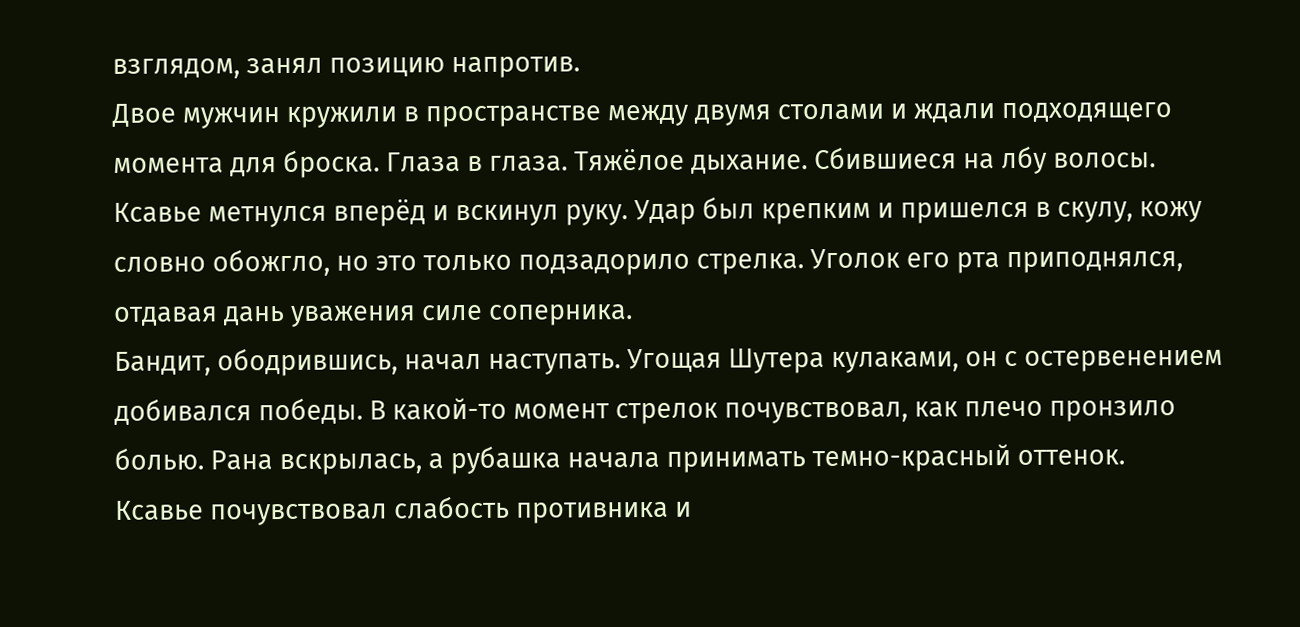взглядом, занял позицию напротив.
Двое мужчин кружили в пространстве между двумя столами и ждали подходящего момента для броска. Глаза в глаза. Тяжёлое дыхание. Сбившиеся на лбу волосы. Ксавье метнулся вперёд и вскинул руку. Удар был крепким и пришелся в скулу, кожу словно обожгло, но это только подзадорило стрелка. Уголок его рта приподнялся, отдавая дань уважения силе соперника.
Бандит, ободрившись, начал наступать. Угощая Шутера кулаками, он с остервенением добивался победы. В какой-то момент стрелок почувствовал, как плечо пронзило болью. Рана вскрылась, а рубашка начала принимать темно-красный оттенок.
Ксавье почувствовал слабость противника и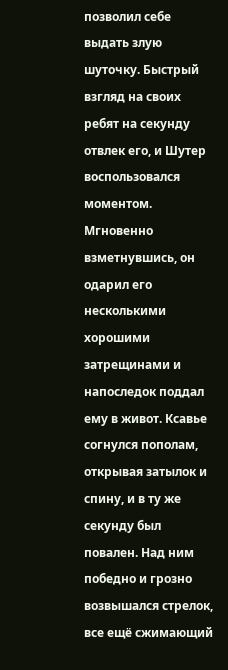позволил себе выдать злую шуточку. Быстрый взгляд на своих ребят на секунду отвлек его, и Шутер воспользовался моментом. Мгновенно взметнувшись, он одарил его несколькими хорошими затрещинами и напоследок поддал ему в живот. Ксавье согнулся пополам, открывая затылок и спину, и в ту же секунду был повален. Над ним победно и грозно возвышался стрелок, все ещё сжимающий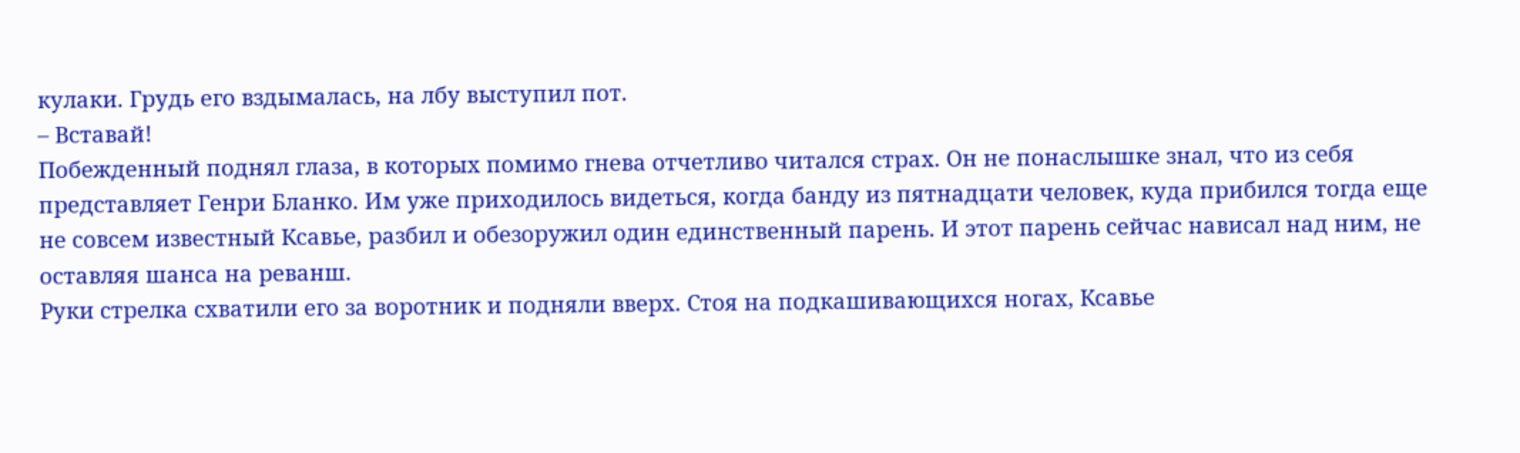кулаки. Грудь его вздымалась, на лбу выступил пот.
– Вставай!
Побежденный поднял глаза, в которых помимо гнева отчетливо читался страх. Он не понаслышке знал, что из себя представляет Генри Бланко. Им уже приходилось видеться, когда банду из пятнадцати человек, куда прибился тогда еще не совсем известный Ксавье, разбил и обезоружил один единственный парень. И этот парень сейчас нависал над ним, не оставляя шанса на реванш.
Руки стрелка схватили его за воротник и подняли вверх. Стоя на подкашивающихся ногах, Ксавье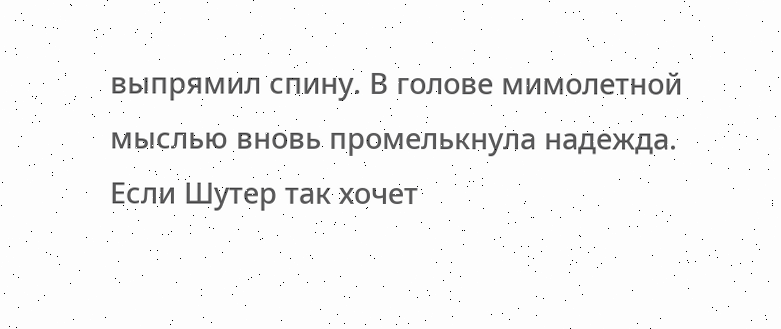выпрямил спину. В голове мимолетной мыслью вновь промелькнула надежда. Если Шутер так хочет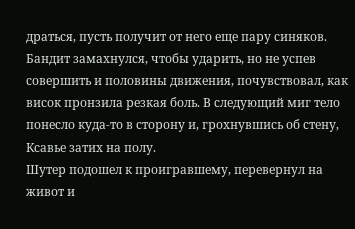драться, пусть получит от него еще пару синяков. Бандит замахнулся, чтобы ударить, но не успев совершить и половины движения, почувствовал, как висок пронзила резкая боль. В следующий миг тело понесло куда-то в сторону и, грохнувшись об стену, Ксавье затих на полу.
Шутер подошел к проигравшему, перевернул на живот и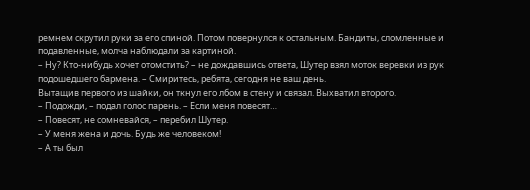ремнем скрутил руки за его спиной. Потом повернулся к остальным. Бандиты, сломленные и подавленные, молча наблюдали за картиной.
– Ну? Кто-нибудь хочет отомстить? – не дождавшись ответа, Шутер взял моток веревки из рук подошедшего бармена. – Смиритесь, ребята, сегодня не ваш день.
Вытащив первого из шайки, он ткнул его лбом в стену и связал. Выхватил второго.
– Подожди, – подал голос парень. – Если меня повесят…
– Повесят, не сомневайся, – перебил Шутер.
– У меня жена и дочь. Будь же человеком!
– А ты был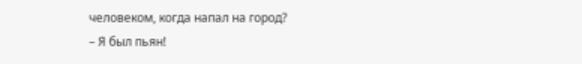человеком, когда напал на город?
– Я был пьян!